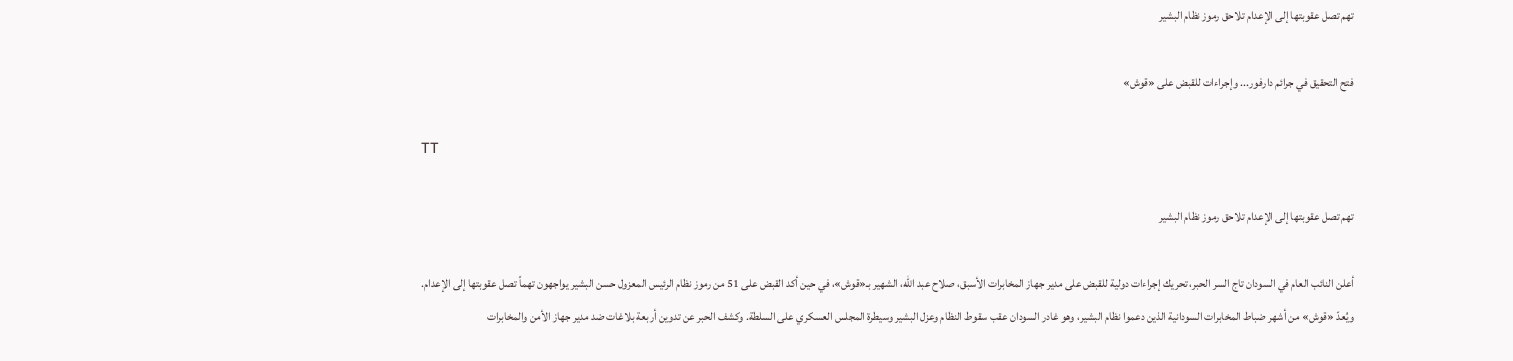تهم تصل عقوبتها إلى الإعدام تلاحق رموز نظام البشير

فتح التحقيق في جرائم دارفور... وإجراءات للقبض على «قوش»

TT

تهم تصل عقوبتها إلى الإعدام تلاحق رموز نظام البشير

أعلن النائب العام في السودان تاج السر الحبر، تحريك إجراءات دولية للقبض على مدير جهاز المخابرات الأسبق، صلاح عبد الله، الشهير بـ«قوش»، في حين أكد القبض على 51 من رموز نظام الرئيس المعزول حسن البشير يواجهون تهماً تصل عقوبتها إلى الإعدام.
ويُعدّ «قوش» من أشهر ضباط المخابرات السودانية الذين دعموا نظام البشير، وهو غادر السودان عقب سقوط النظام وعزل البشير وسيطرة المجلس العسكري على السلطة. وكشف الحبر عن تدوين أربعة بلاغات ضد مدير جهاز الأمن والمخابرات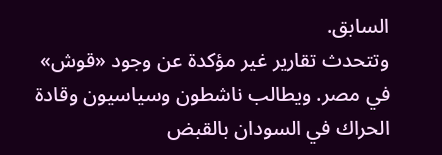السابق.
وتتحدث تقارير غير مؤكدة عن وجود «قوش» في مصر. ويطالب ناشطون وسياسيون وقادة الحراك في السودان بالقبض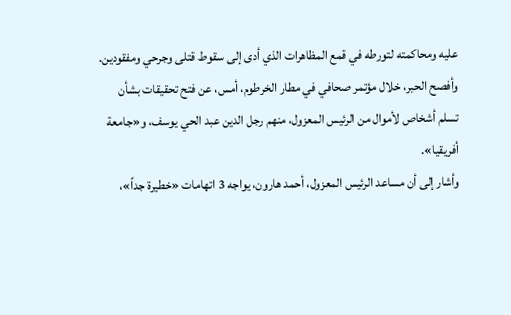عليه ومحاكمته لتورطه في قمع المظاهرات الذي أدى إلى سقوط قتلى وجرحي ومفقودين.
وأفصح الحبر، خلال مؤتمر صحافي في مطار الخرطوم، أمس، عن فتح تحقيقات بشأن تسلم أشخاص لأموال من الرئيس المعزول، منهم رجل الدين عبد الحي يوسف، و«جامعة أفريقيا».
وأشار إلى أن مساعد الرئيس المعزول، أحمد هارون، يواجه 3 اتهامات «خطيرة جداً»،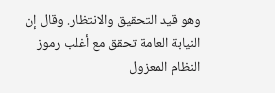وهو قيد التحقيق والانتظار. وقال إن النيابة العامة تحقق مع أغلب رموز النظام المعزول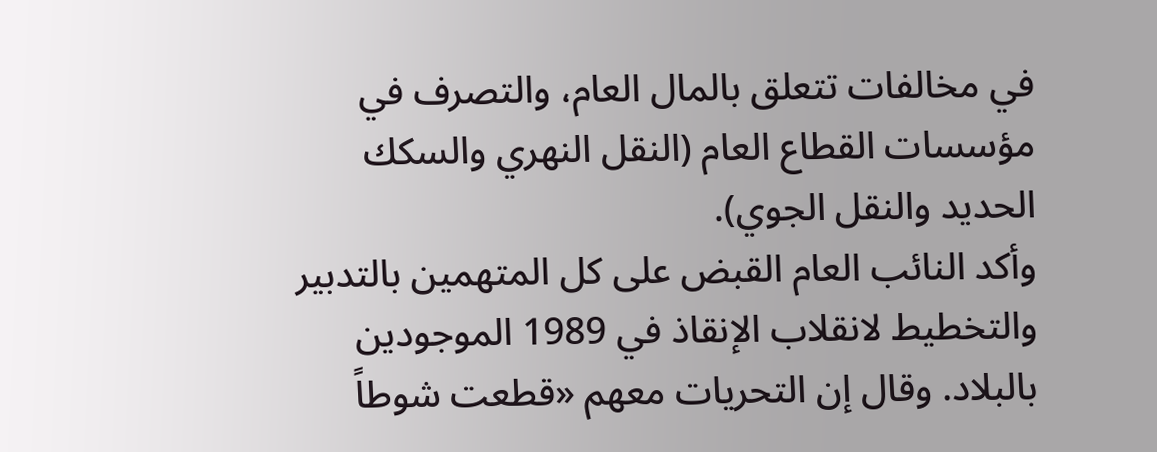في مخالفات تتعلق بالمال العام، والتصرف في مؤسسات القطاع العام (النقل النهري والسكك الحديد والنقل الجوي).
وأكد النائب العام القبض على كل المتهمين بالتدبير والتخطيط لانقلاب الإنقاذ في 1989 الموجودين بالبلاد. وقال إن التحريات معهم «قطعت شوطاً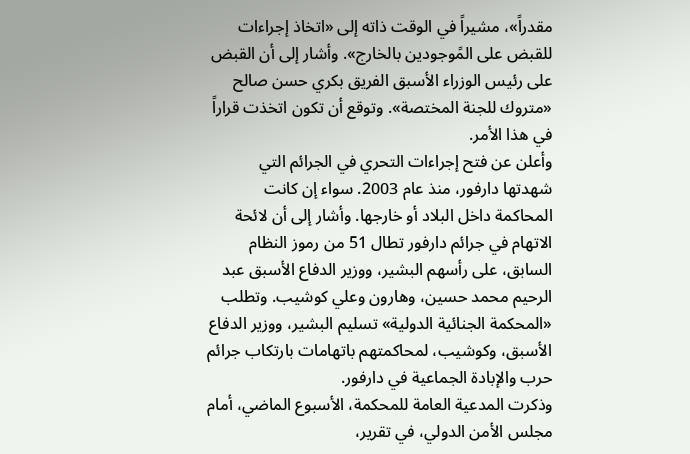مقدراً»، مشيراً في الوقت ذاته إلى «اتخاذ إجراءات للقبض على المًوجودين بالخارج». وأشار إلى أن القبض على رئيس الوزراء الأسبق الفريق بكري حسن صالح «متروك للجنة المختصة». وتوقع أن تكون اتخذت قراراً في هذا الأمر.
وأعلن عن فتح إجراءات التحري في الجرائم التي شهدتها دارفور، منذ عام 2003. سواء إن كانت المحاكمة داخل البلاد أو خارجها. وأشار إلى أن لائحة الاتهام في جرائم دارفور تطال 51 من رموز النظام السابق، على رأسهم البشير، ووزير الدفاع الأسبق عبد الرحيم محمد حسين، وهارون وعلي كوشيب. وتطلب «المحكمة الجنائية الدولية» تسليم البشير، ووزير الدفاع الأسبق، وكوشيب، لمحاكمتهم باتهامات بارتكاب جرائم حرب والإبادة الجماعية في دارفور.
وذكرت المدعية العامة للمحكمة، الأسبوع الماضي، أمام مجلس الأمن الدولي، في تقرير،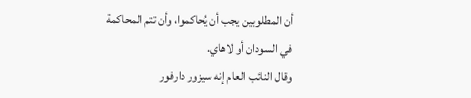أن المطلوبين يجب أن يُحاكموا، وأن تتم المحاكمة في السودان أو لاهاي.
وقال النائب العام إنه سيزور دارفور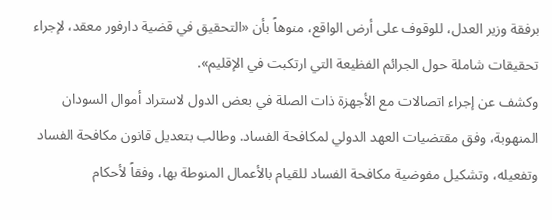برفقة وزير العدل، للوقوف على أرض الواقع، منوهاً بأن «التحقيق في قضية دارفور معقد، لإجراء تحقيقات شاملة حول الجرائم الفظيعة التي ارتكبت في الإقليم».
وكشف عن إجراء اتصالات مع الأجهزة ذات الصلة في بعض الدول لاستراد أموال السودان المنهوبة، وفق مقتضيات العهد الدولي لمكافحة الفساد. وطالب بتعديل قانون مكافحة الفساد وتفعيله، وتشكيل مفوضية مكافحة الفساد للقيام بالأعمال المنوطة بها، وفقاً لأحكام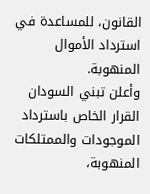القانون، للمساعدة في استرداد الأموال المنهوبة.
وأعلن تبني السودان القرار الخاص باسترداد الموجودات والممتلكات المنهوبة،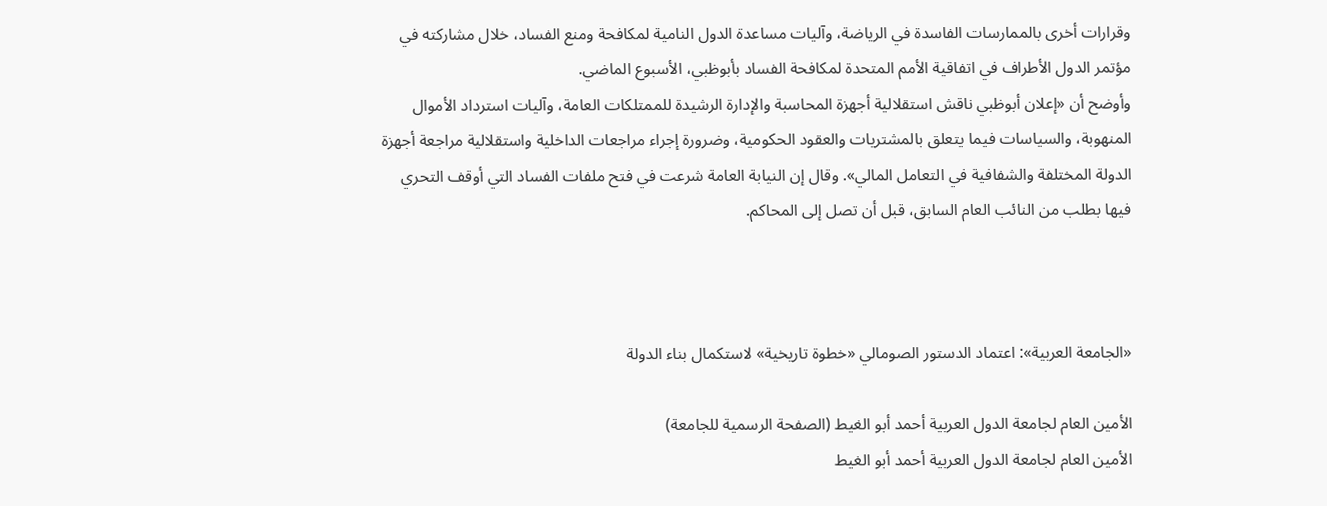وقرارات أخرى بالممارسات الفاسدة في الرياضة، وآليات مساعدة الدول النامية لمكافحة ومنع الفساد، خلال مشاركته في مؤتمر الدول الأطراف في اتفاقية الأمم المتحدة لمكافحة الفساد بأبوظبي، الأسبوع الماضي.
وأوضح أن «إعلان أبوظبي ناقش استقلالية أجهزة المحاسبة والإدارة الرشيدة للممتلكات العامة، وآليات استرداد الأموال المنهوبة، والسياسات فيما يتعلق بالمشتريات والعقود الحكومية، وضرورة إجراء مراجعات الداخلية واستقلالية مراجعة أجهزة الدولة المختلفة والشفافية في التعامل المالي». وقال إن النيابة العامة شرعت في فتح ملفات الفساد التي أوقف التحري فيها بطلب من النائب العام السابق، قبل أن تصل إلى المحاكم.



«الجامعة العربية»: اعتماد الدستور الصومالي «خطوة تاريخية» لاستكمال بناء الدولة

الأمين العام لجامعة الدول العربية أحمد أبو الغيط (الصفحة الرسمية للجامعة)
الأمين العام لجامعة الدول العربية أحمد أبو الغيط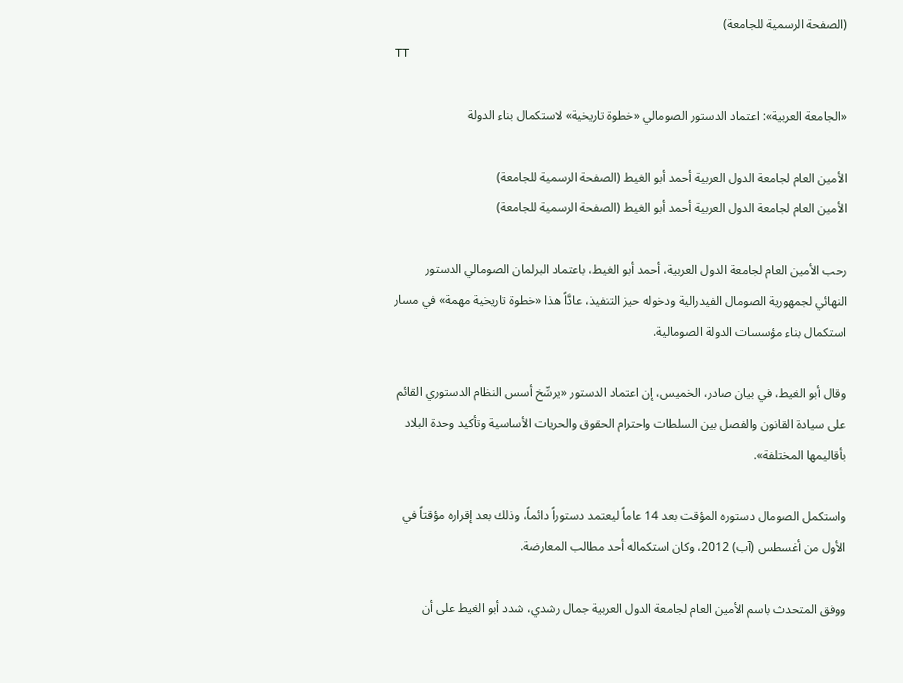(الصفحة الرسمية للجامعة)
TT

«الجامعة العربية»: اعتماد الدستور الصومالي «خطوة تاريخية» لاستكمال بناء الدولة

الأمين العام لجامعة الدول العربية أحمد أبو الغيط (الصفحة الرسمية للجامعة)
الأمين العام لجامعة الدول العربية أحمد أبو الغيط (الصفحة الرسمية للجامعة)

رحب الأمين العام لجامعة الدول العربية، أحمد أبو الغيط، باعتماد البرلمان الصومالي الدستور النهائي لجمهورية الصومال الفيدرالية ودخوله حيز التنفيذ، عادَّاً هذا «خطوة تاريخية مهمة» في مسار استكمال بناء مؤسسات الدولة الصومالية.

وقال أبو الغيط، في بيان صادر، الخميس، إن اعتماد الدستور «يرسِّخ أسس النظام الدستوري القائم على سيادة القانون والفصل بين السلطات واحترام الحقوق والحريات الأساسية وتأكيد وحدة البلاد بأقاليمها المختلفة».

واستكمل الصومال دستوره المؤقت بعد 14 عاماً ليعتمد دستوراً دائماً، وذلك بعد إقراره مؤقتاً في الأول من أغسطس (آب) 2012، وكان استكماله أحد مطالب المعارضة.

ووفق المتحدث باسم الأمين العام لجامعة الدول العربية جمال رشدي، شدد أبو الغيط على أن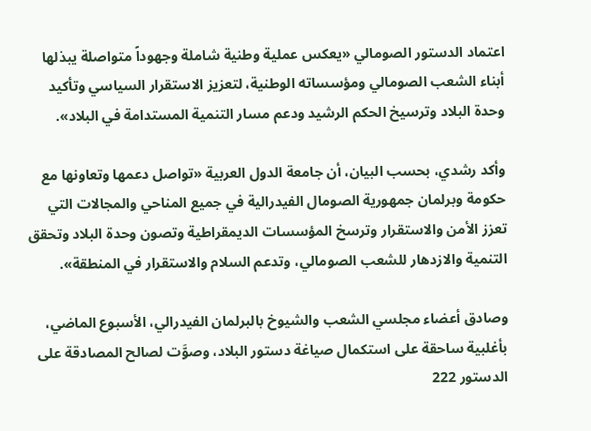اعتماد الدستور الصومالي «يعكس عملية وطنية شاملة وجهوداً متواصلة يبذلها أبناء الشعب الصومالي ومؤسساته الوطنية، لتعزيز الاستقرار السياسي وتأكيد وحدة البلاد وترسيخ الحكم الرشيد ودعم مسار التنمية المستدامة في البلاد».

وأكد رشدي، بحسب البيان، أن جامعة الدول العربية «تواصل دعمها وتعاونها مع حكومة وبرلمان جمهورية الصومال الفيدرالية في جميع المناحي والمجالات التي تعزز الأمن والاستقرار وترسخ المؤسسات الديمقراطية وتصون وحدة البلاد وتحقق التنمية والازدهار للشعب الصومالي، وتدعم السلام والاستقرار في المنطقة».

وصادق أعضاء مجلسي الشعب والشيوخ بالبرلمان الفيدرالي، الأسبوع الماضي، بأغلبية ساحقة على استكمال صياغة دستور البلاد، وصوَّت لصالح المصادقة على الدستور 222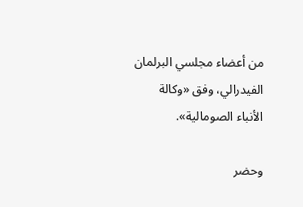من أعضاء مجلسي البرلمان الفيدرالي، وفق «وكالة الأنباء الصومالية».

وحضر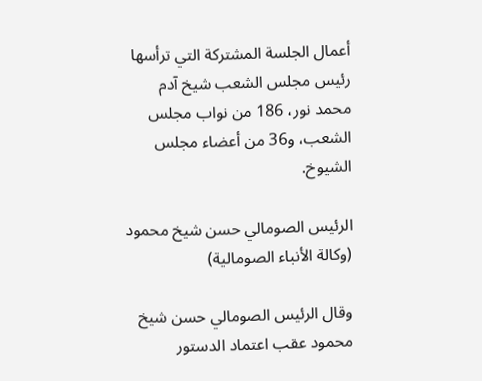أعمال الجلسة المشتركة التي ترأسها رئيس مجلس الشعب شيخ آدم محمد نور، 186 من نواب مجلس الشعب، و36 من أعضاء مجلس الشيوخ.

الرئيس الصومالي حسن شيخ محمود (وكالة الأنباء الصومالية)

وقال الرئيس الصومالي حسن شيخ محمود عقب اعتماد الدستور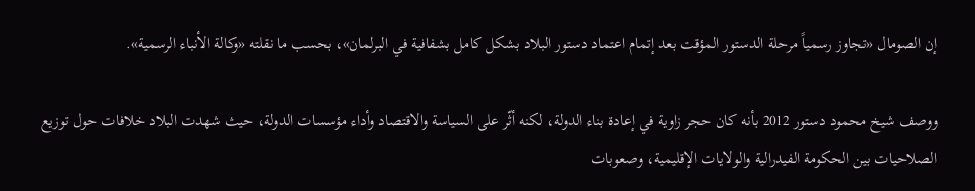إن الصومال «تجاوز رسمياً مرحلة الدستور المؤقت بعد إتمام اعتماد دستور البلاد بشكل كامل بشفافية في البرلمان»، بحسب ما نقلته «وكالة الأنباء الرسمية».

ووصف شيخ محمود دستور 2012 بأنه كان حجر زاوية في إعادة بناء الدولة، لكنه أثّر على السياسة والاقتصاد وأداء مؤسسات الدولة، حيث شهدت البلاد خلافات حول توزيع الصلاحيات بين الحكومة الفيدرالية والولايات الإقليمية، وصعوبات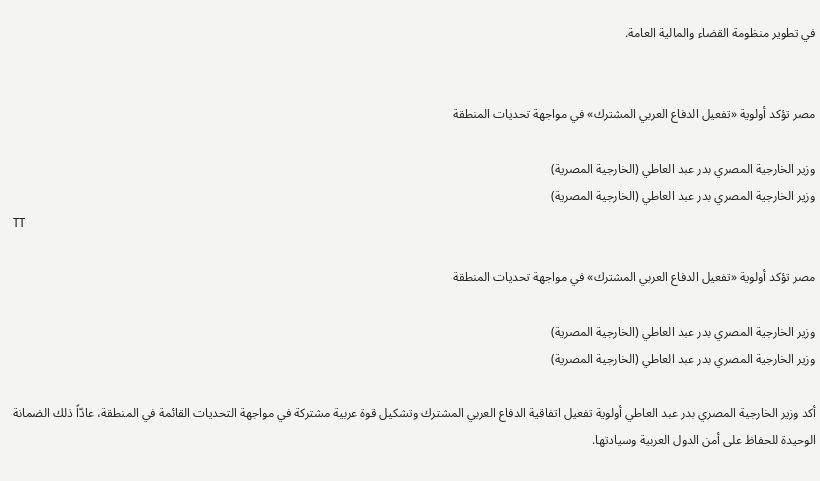في تطوير منظومة القضاء والمالية العامة.


مصر تؤكد أولوية «تفعيل الدفاع العربي المشترك» في مواجهة تحديات المنطقة

وزير الخارجية المصري بدر عبد العاطي (الخارجية المصرية)
وزير الخارجية المصري بدر عبد العاطي (الخارجية المصرية)
TT

مصر تؤكد أولوية «تفعيل الدفاع العربي المشترك» في مواجهة تحديات المنطقة

وزير الخارجية المصري بدر عبد العاطي (الخارجية المصرية)
وزير الخارجية المصري بدر عبد العاطي (الخارجية المصرية)

أكد وزير الخارجية المصري بدر عبد العاطي أولوية تفعيل اتفاقية الدفاع العربي المشترك وتشكيل قوة عربية مشتركة في مواجهة التحديات القائمة في المنطقة، عادّاً ذلك الضمانة الوحيدة للحفاظ على أمن الدول العربية وسيادتها.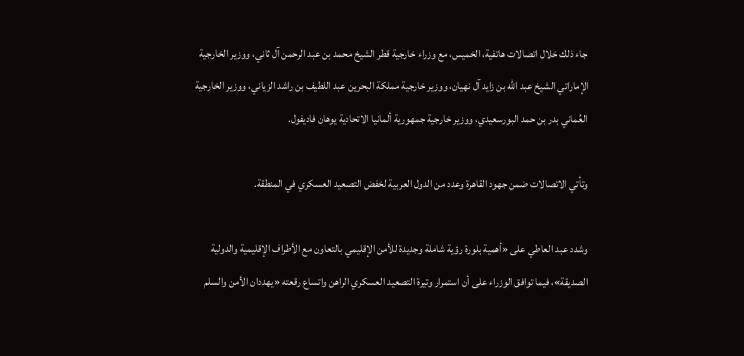جاء ذلك خلال اتصالات هاتفية، الخميس، مع وزراء خارجية قطر الشيخ محمد بن عبد الرحمن آل ثاني، ووزير الخارجية الإماراتي الشيخ عبد الله بن زايد آل نهيان، ووزير خارجية مملكة البحرين عبد اللطيف بن راشد الزياني، ووزير الخارجية العُماني بدر بن حمد البورسعيدي، ووزير خارجية جمهورية ألمانيا الاتحادية يوهان فاديفول.

وتأتي الاتصالات ضمن جهود القاهرة وعدد من الدول العربية لخفض التصعيد العسكري في المنطقة.

وشدد عبد العاطي على «أهمية بلورة رؤية شاملة وجديدة للأمن الإقليمي بالتعاون مع الأطراف الإقليمية والدولية الصديقة»، فيما توافق الوزراء على أن استمرار وتيرة التصعيد العسكري الراهن واتساع رقعته «يهددان الأمن والسلم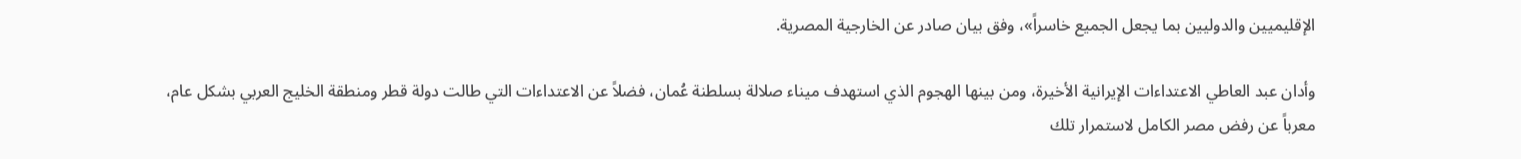الإقليميين والدوليين بما يجعل الجميع خاسراً»، وفق بيان صادر عن الخارجية المصرية.

وأدان عبد العاطي الاعتداءات الإيرانية الأخيرة، ومن بينها الهجوم الذي استهدف ميناء صلالة بسلطنة عُمان، فضلاً عن الاعتداءات التي طالت دولة قطر ومنطقة الخليج العربي بشكل عام، معرباً عن رفض مصر الكامل لاستمرار تلك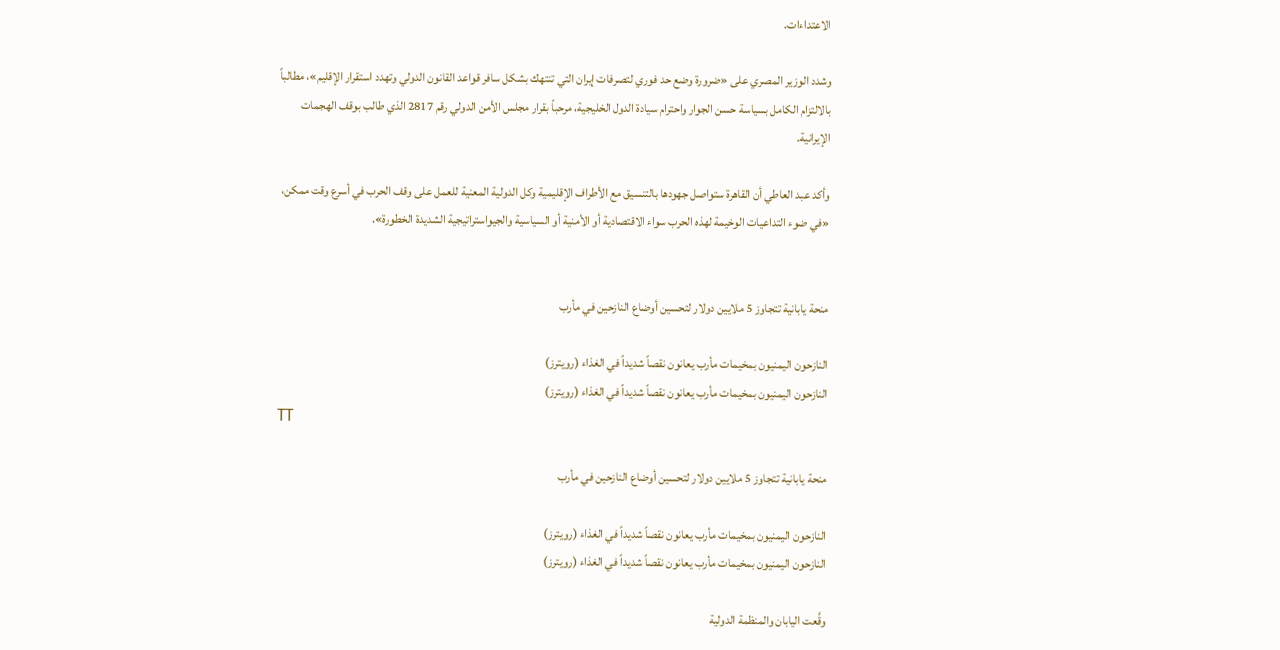الاعتداءات.

وشدد الوزير المصري على «ضرورة وضع حد فوري لتصرفات إيران التي تنتهك بشكل سافر قواعد القانون الدولي وتهدد استقرار الإقليم»، مطالباً بالالتزام الكامل بسياسة حسن الجوار واحترام سيادة الدول الخليجية، مرحباً بقرار مجلس الأمن الدولي رقم 2817 الذي طالب بوقف الهجمات الإيرانية.

وأكد عبد العاطي أن القاهرة ستواصل جهودها بالتنسيق مع الأطراف الإقليمية وكل الدولية المعنية للعمل على وقف الحرب في أسرع وقت ممكن، «في ضوء التداعيات الوخيمة لهذه الحرب سواء الاقتصادية أو الأمنية أو السياسية والجيواستراتيجية الشديدة الخطورة».


منحة يابانية تتجاوز 5 ملايين دولار لتحسين أوضاع النازحين في مأرب

النازحون اليمنيون بمخيمات مأرب يعانون نقصاً شديداً في الغذاء (رويترز)
النازحون اليمنيون بمخيمات مأرب يعانون نقصاً شديداً في الغذاء (رويترز)
TT

منحة يابانية تتجاوز 5 ملايين دولار لتحسين أوضاع النازحين في مأرب

النازحون اليمنيون بمخيمات مأرب يعانون نقصاً شديداً في الغذاء (رويترز)
النازحون اليمنيون بمخيمات مأرب يعانون نقصاً شديداً في الغذاء (رويترز)

وقَّعت اليابان والمنظمة الدولية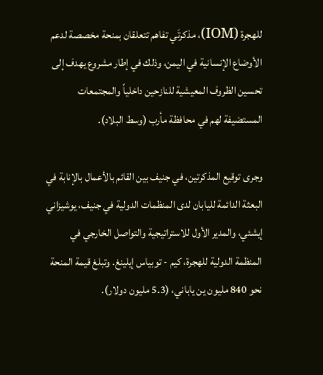للهجرة (IOM)، مذكرتَي تفاهم تتعلقان بمنحة مخصصة لدعم الأوضاع الإنسانية في اليمن، وذلك في إطار مشروع يهدف إلى تحسين الظروف المعيشية للنازحين داخلياً والمجتمعات المستضيفة لهم في محافظة مأرب (وسط البلاد).

وجرى توقيع المذكرتين، في جنيف بين القائم بالأعمال بالإنابة في البعثة الدائمة لليابان لدى المنظمات الدولية في جنيف، يوشيزاني إيشئي، والمدير الأول للاستراتيجية والتواصل الخارجي في المنظمة الدولية للهجرة، كيم - توبياس إيلينغ. وتبلغ قيمة المنحة نحو 840 مليون ين ياباني، (5.3 مليون دولار).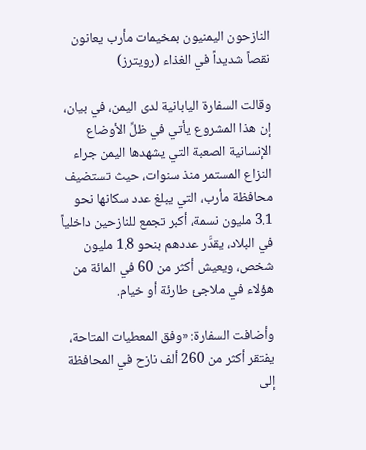النازحون اليمنيون بمخيمات مأرب يعانون نقصاً شديداً في الغذاء (رويترز)

وقالت السفارة اليابانية لدى اليمن، في بيان، إن هذا المشروع يأتي في ظلِّ الأوضاع الإنسانية الصعبة التي يشهدها اليمن جراء النزاع المستمر منذ سنوات، حيث تستضيف محافظة مأرب، التي يبلغ عدد سكانها نحو 3.1 مليون نسمة، أكبر تجمع للنازحين داخلياً في البلاد، يقدَّر عددهم بنحو 1.8 مليون شخص، ويعيش أكثر من 60 في المائة من هؤلاء في ملاجئ طارئة أو خيام.

وأضافت السفارة: «وفق المعطيات المتاحة، يفتقر أكثر من 260 ألف نازح في المحافظة إلى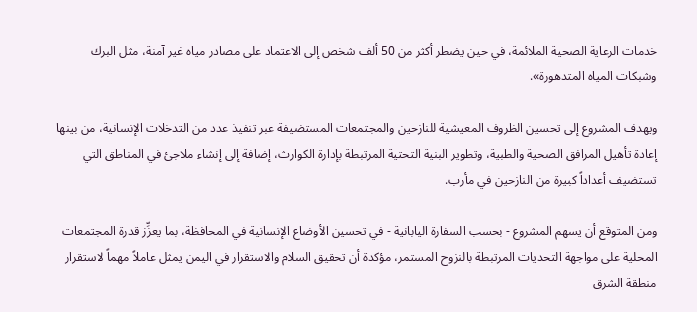خدمات الرعاية الصحية الملائمة، في حين يضطر أكثر من 50 ألف شخص إلى الاعتماد على مصادر مياه غير آمنة، مثل البرك وشبكات المياه المتدهورة».

ويهدف المشروع إلى تحسين الظروف المعيشية للنازحين والمجتمعات المستضيفة عبر تنفيذ عدد من التدخلات الإنسانية، من بينها إعادة تأهيل المرافق الصحية والطبية، وتطوير البنية التحتية المرتبطة بإدارة الكوارث، إضافة إلى إنشاء ملاجئ في المناطق التي تستضيف أعداداً كبيرة من النازحين في مأرب.

ومن المتوقع أن يسهم المشروع - بحسب السفارة اليابانية - في تحسين الأوضاع الإنسانية في المحافظة، بما يعزِّز قدرة المجتمعات المحلية على مواجهة التحديات المرتبطة بالنزوح المستمر، مؤكدة أن تحقيق السلام والاستقرار في اليمن يمثل عاملاً مهماً لاستقرار منطقة الشرق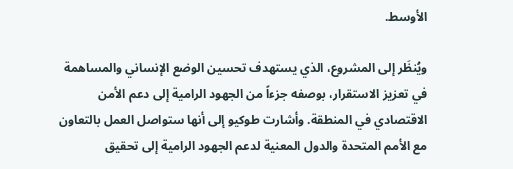الأوسط.

ويُنظَر إلى المشروع، الذي يستهدف تحسين الوضع الإنساني والمساهمة في تعزيز الاستقرار، بوصفه جزءاً من الجهود الرامية إلى دعم الأمن الاقتصادي في المنطقة. وأشارت طوكيو إلى أنها ستواصل العمل بالتعاون مع الأمم المتحدة والدول المعنية لدعم الجهود الرامية إلى تحقيق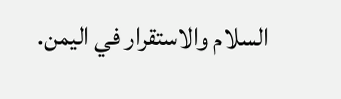السلام والاستقرار في اليمن.